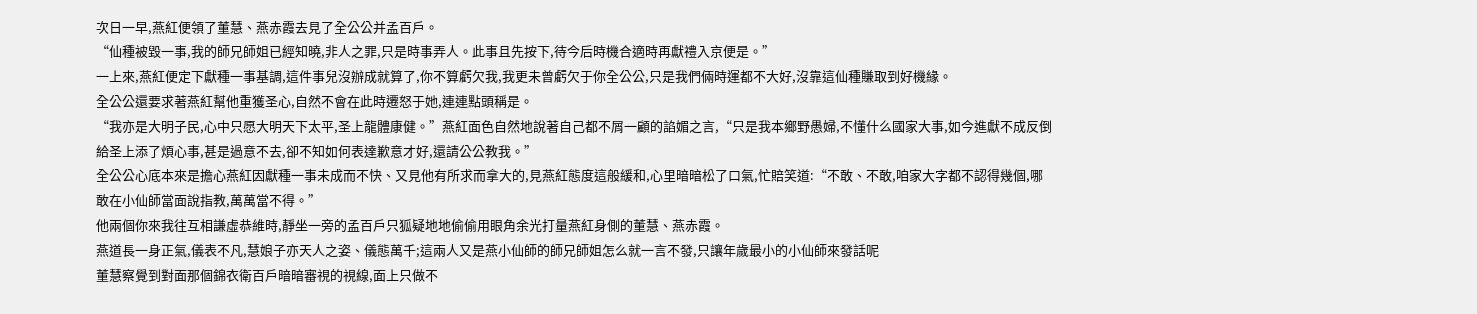次日一早,燕紅便領了董慧、燕赤霞去見了全公公并孟百戶。
“仙種被毀一事,我的師兄師姐已經知曉,非人之罪,只是時事弄人。此事且先按下,待今后時機合適時再獻禮入京便是。”
一上來,燕紅便定下獻種一事基調,這件事兒沒辦成就算了,你不算虧欠我,我更未曾虧欠于你全公公,只是我們倆時運都不大好,沒靠這仙種賺取到好機緣。
全公公還要求著燕紅幫他重獲圣心,自然不會在此時遷怒于她,連連點頭稱是。
“我亦是大明子民,心中只愿大明天下太平,圣上龍體康健。”燕紅面色自然地說著自己都不屑一顧的諂媚之言,“只是我本鄉野愚婦,不懂什么國家大事,如今進獻不成反倒給圣上添了煩心事,甚是過意不去,卻不知如何表達歉意才好,還請公公教我。”
全公公心底本來是擔心燕紅因獻種一事未成而不快、又見他有所求而拿大的,見燕紅態度這般緩和,心里暗暗松了口氣,忙賠笑道:“不敢、不敢,咱家大字都不認得幾個,哪敢在小仙師當面說指教,萬萬當不得。”
他兩個你來我往互相謙虛恭維時,靜坐一旁的孟百戶只狐疑地地偷偷用眼角余光打量燕紅身側的董慧、燕赤霞。
燕道長一身正氣,儀表不凡,慧娘子亦天人之姿、儀態萬千;這兩人又是燕小仙師的師兄師姐怎么就一言不發,只讓年歲最小的小仙師來發話呢
董慧察覺到對面那個錦衣衛百戶暗暗審視的視線,面上只做不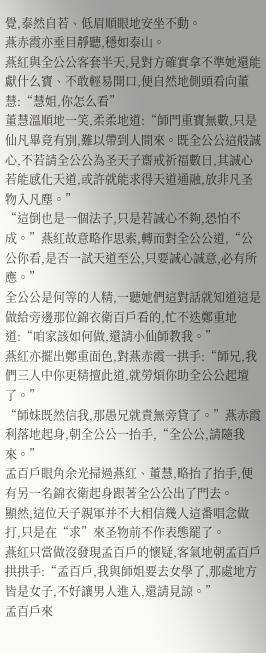覺,泰然自若、低眉順眼地安坐不動。
燕赤霞亦垂目靜聽,穩如泰山。
燕紅與全公公客套半天,見對方確實拿不準她還能獻什么寶、不敢輕易開口,便自然地側頭看向董慧:“慧姐,你怎么看”
董慧溫順地一笑,柔柔地道:“師門重寶無數,只是仙凡畢竟有別,難以帶到人間來。既全公公這般誠心,不若請全公公為圣天子齋戒祈福數日,其誠心若能感化天道,或許就能求得天道通融,放非凡圣物入凡塵。”
“這倒也是一個法子,只是若誠心不夠,恐怕不成。”燕紅故意略作思索,轉而對全公公道,“公公你看,是否一試天道至公,只要誠心誠意,必有所應。”
全公公是何等的人精,一聽她們這對話就知道這是做給旁邊那位錦衣衛百戶看的,忙不迭鄭重地道:“咱家該如何做,還請小仙師教我。”
燕紅亦擺出鄭重面色,對燕赤霞一拱手:“師兄,我們三人中你更精擅此道,就勞煩你助全公公起壇了。”
“師妹既然信我,那愚兄就責無旁貸了。”燕赤霞利落地起身,朝全公公一抬手,“全公公,請隨我來。”
孟百戶眼角余光掃過燕紅、董慧,略抬了抬手,便有另一名錦衣衛起身跟著全公公出了門去。
顯然,這位天子親軍并不大相信幾人這番唱念做打,只是在“求”來圣物前不作表態罷了。
燕紅只當做沒發現孟百戶的懷疑,客氣地朝孟百戶拱拱手:“孟百戶,我與師姐要去女學了,那處地方皆是女子,不好讓男人進入,還請見諒。”
孟百戶來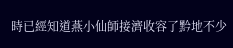時已經知道燕小仙師接濟收容了黔地不少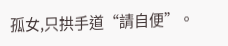孤女,只拱手道“請自便”。